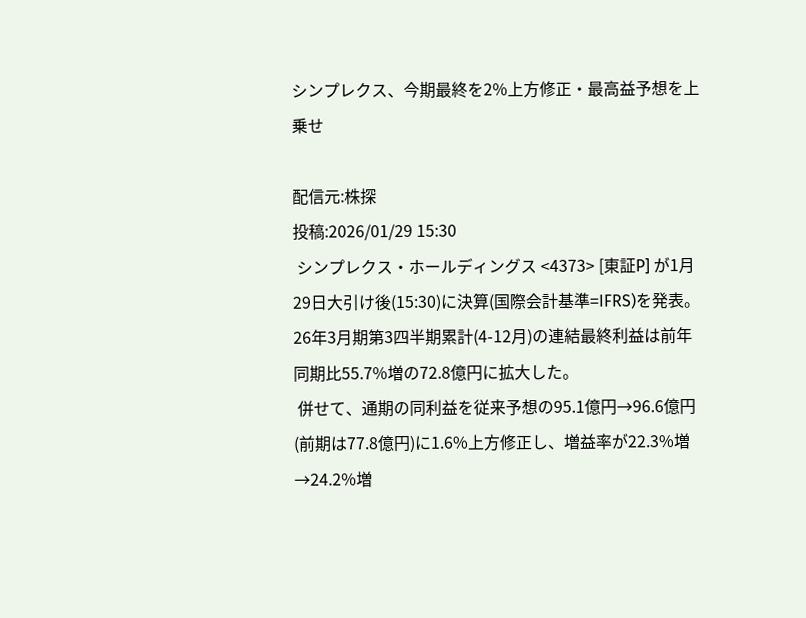シンプレクス、今期最終を2%上方修正・最高益予想を上乗せ

配信元:株探
投稿:2026/01/29 15:30
 シンプレクス・ホールディングス <4373> [東証P] が1月29日大引け後(15:30)に決算(国際会計基準=IFRS)を発表。26年3月期第3四半期累計(4-12月)の連結最終利益は前年同期比55.7%増の72.8億円に拡大した。
 併せて、通期の同利益を従来予想の95.1億円→96.6億円(前期は77.8億円)に1.6%上方修正し、増益率が22.3%増→24.2%増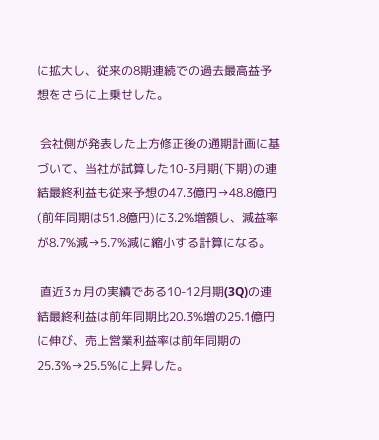に拡大し、従来の8期連続での過去最高益予想をさらに上乗せした。

 会社側が発表した上方修正後の通期計画に基づいて、当社が試算した10-3月期(下期)の連結最終利益も従来予想の47.3億円→48.8億円(前年同期は51.8億円)に3.2%増額し、減益率が8.7%減→5.7%減に縮小する計算になる。

 直近3ヵ月の実績である10-12月期(3Q)の連結最終利益は前年同期比20.3%増の25.1億円に伸び、売上営業利益率は前年同期の25.3%→25.5%に上昇した。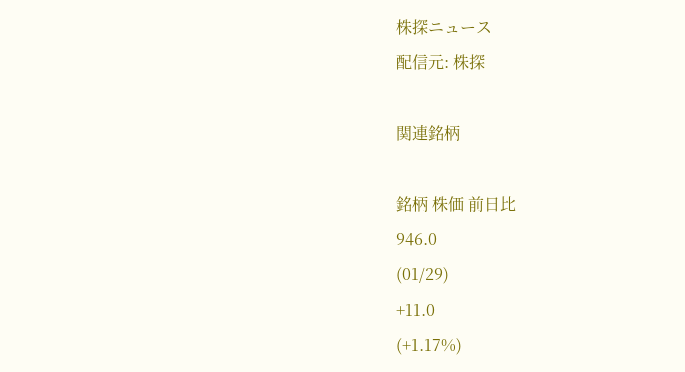株探ニュース
配信元: 株探

関連銘柄

銘柄 株価 前日比
946.0
(01/29)
+11.0
(+1.17%)